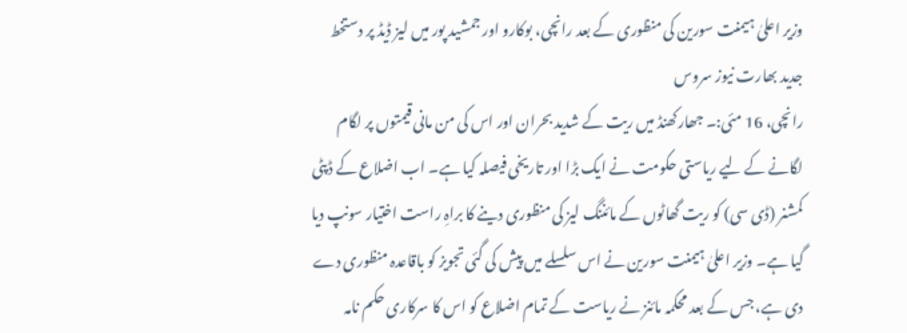وزیر اعلیٰ ہیمنت سورین کی منظوری کے بعد رانچی، بوکارو اور جمشید پور میں لیز ڈیڈ پر دستخط
جدید بھارت نیوز سروس
رانچی، 16 مئی:۔ جھارکھنڈ میں ریت کے شدید بحران اور اس کی من مانی قیمتوں پر لگام لگانے کے لیے ریاستی حکومت نے ایک بڑا اور تاریخی فیصلہ کیا ہے۔ اب اضلاع کے ڈپٹی کمشنر (ڈی سی) کو ریت گھاٹوں کے مائننگ لیز کی منظوری دینے کا براہِ راست اختیار سونپ دیا گیا ہے۔ وزیر اعلیٰ ہیمنت سورین نے اس سلسلے میں پیش کی گئی تجویز کو باقاعدہ منظوری دے دی ہے، جس کے بعد محکمہ مائنز نے ریاست کے تمام اضلاع کو اس کا سرکاری حکم نامہ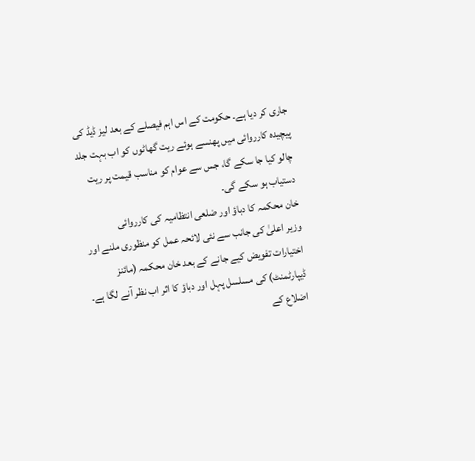جاری کر دیا ہے۔ حکومت کے اس اہم فیصلے کے بعد لیز ڈیڈ کی پیچیدہ کارروائی میں پھنسے ہوئے ریت گھاٹوں کو اب بہت جلد چالو کیا جا سکے گا، جس سے عوام کو مناسب قیمت پر ریت دستیاب ہو سکے گی۔
خان محکمہ کا دباؤ اور ضلعی انتظامیہ کی کارروائی
وزیر اعلیٰ کی جانب سے نئی لائحہ عمل کو منظوری ملنے اور اختیارات تفویض کیے جانے کے بعد خان محکمہ (مائنز ڈیپارٹمنٹ) کی مسلسل پہل اور دباؤ کا اثر اب نظر آنے لگا ہے۔ اضلاع کے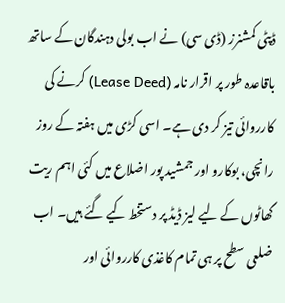ڈپٹی کمشنرز (ڈی سی) نے اب بولی دہندگان کے ساتھ باقاعدہ طور پر اقرار نامہ (Lease Deed) کرنے کی کارروائی تیز کر دی ہے۔ اسی کڑی میں ہفتہ کے روز رانچی، بوکارو اور جمشید پور اضلاع میں کئی اہم ریت گھاٹوں کے لیے لیز ڈیڈ پر دستخط کیے گئے ہیں۔ اب ضلعی سطح پر ہی تمام کاغذی کارروائی اور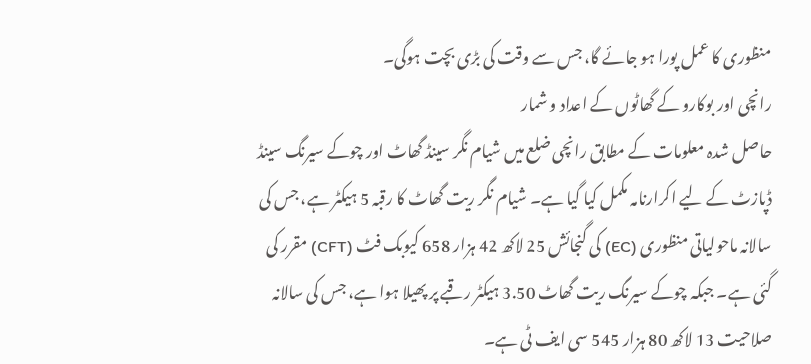منظوری کا عمل پورا ہو جائے گا، جس سے وقت کی بڑی بچت ہوگی۔
رانچی اور بوکارو کے گھاٹوں کے اعداد و شمار
حاصل شدہ معلومات کے مطابق رانچی ضلع میں شیام نگر سینڈ گھاٹ اور چوکے سیرنگ سینڈ ڈپازٹ کے لیے اکرارنامہ مکمل کیا گیا ہے۔ شیام نگر ریت گھاٹ کا رقبہ 5 ہیکٹر ہے، جس کی سالانہ ماحولیاتی منظوری (EC) کی گنجائش 25 لاکھ 42 ہزار 658 کیوبک فٹ (CFT) مقرر کی گئی ہے۔ جبکہ چوکے سیرنگ ریت گھاٹ 3.50 ہیکٹر رقبے پر پھیلا ہوا ہے، جس کی سالانہ صلاحیت 13 لاکھ 80 ہزار 545 سی ایف ٹی ہے۔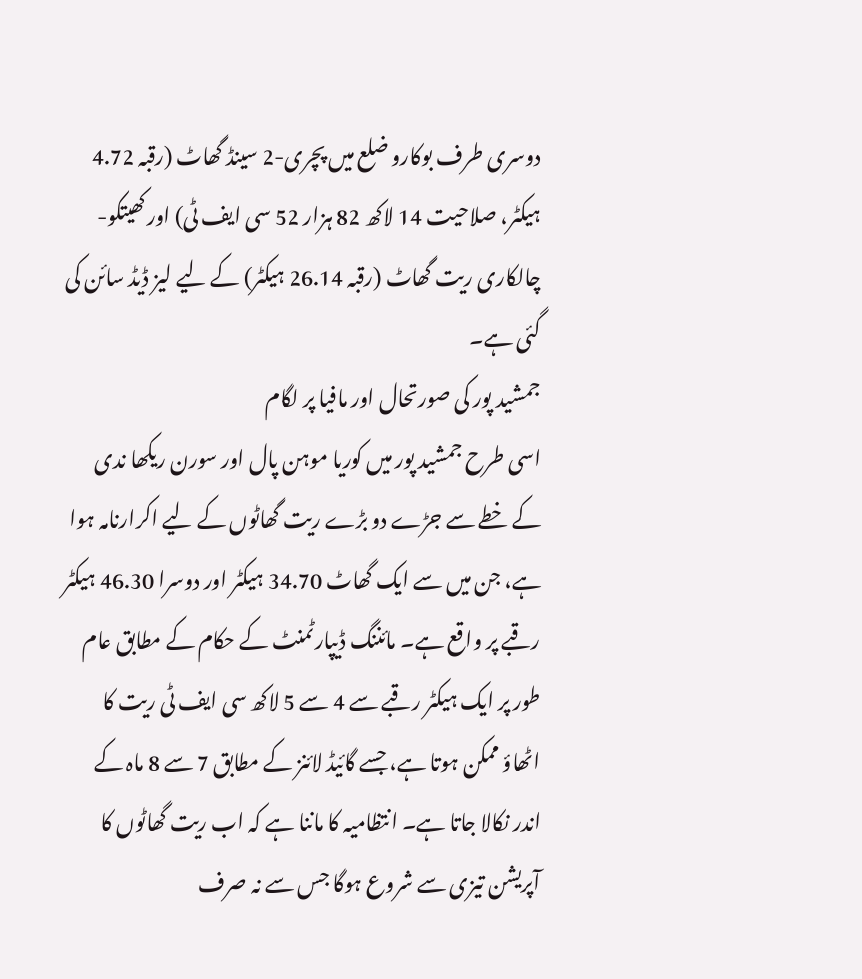دوسری طرف بوکارو ضلع میں پچری-2 سینڈ گھاٹ (رقبہ 4.72 ہیکٹر، صلاحیت 14 لاکھ 82 ہزار 52 سی ایف ٹی) اور کھیتکو-چالکاری ریت گھاٹ (رقبہ 26.14 ہیکٹر) کے لیے لیز ڈیڈ سائن کی گئی ہے۔
جمشید پور کی صورتحال اور مافیا پر لگام
اسی طرح جمشید پور میں کوریا موہن پال اور سورن ریکھا ندی کے خطے سے جڑے دو بڑے ریت گھاٹوں کے لیے اکرارنامہ ہوا ہے، جن میں سے ایک گھاٹ 34.70 ہیکٹر اور دوسرا 46.30 ہیکٹر رقبے پر واقع ہے۔ مائننگ ڈیپارٹمنٹ کے حکام کے مطابق عام طور پر ایک ہیکٹر رقبے سے 4 سے 5 لاکھ سی ایف ٹی ریت کا اٹھاؤ ممکن ہوتا ہے، جسے گائیڈ لائنز کے مطابق 7 سے 8 ماہ کے اندر نکالا جاتا ہے۔ انتظامیہ کا ماننا ہے کہ اب ریت گھاٹوں کا آپریشن تیزی سے شروع ہوگا جس سے نہ صرف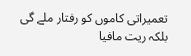تعمیراتی کاموں کو رفتار ملے گی بلکہ ریت مافیا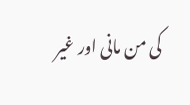کی من مانی اور غیر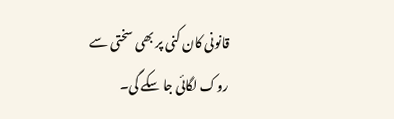قانونی کان کنی پر بھی سختی سے روک لگائی جا سکے گی۔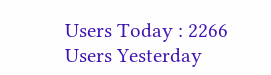Users Today : 2266
Users Yesterday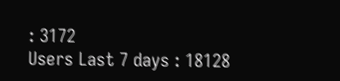: 3172
Users Last 7 days : 18128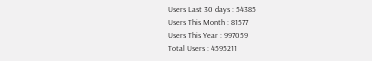Users Last 30 days : 54385
Users This Month : 81577
Users This Year : 997059
Total Users : 4595211